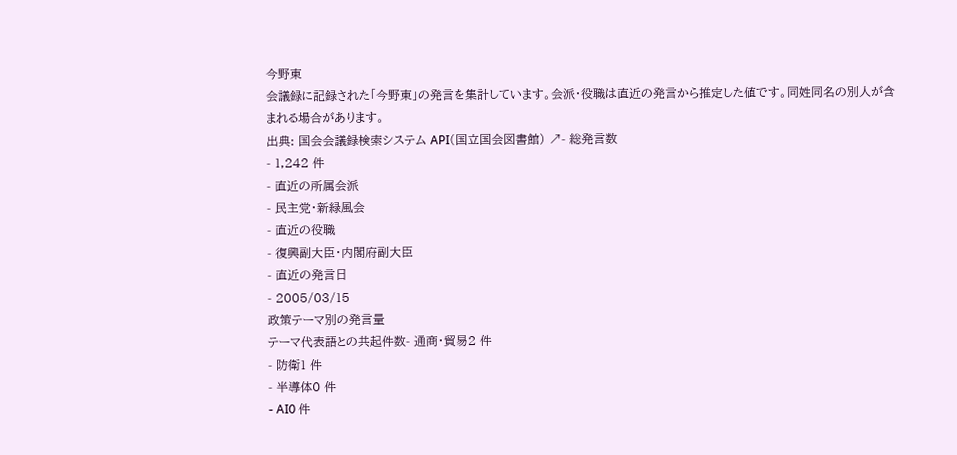今野東
会議録に記録された「今野東」の発言を集計しています。会派・役職は直近の発言から推定した値です。同姓同名の別人が含まれる場合があります。
出典: 国会会議録検索システム API(国立国会図書館) ↗- 総発言数
- 1,242 件
- 直近の所属会派
- 民主党・新緑風会
- 直近の役職
- 復興副大臣・内閣府副大臣
- 直近の発言日
- 2005/03/15
政策テーマ別の発言量
テーマ代表語との共起件数- 通商・貿易2 件
- 防衛1 件
- 半導体0 件
- AI0 件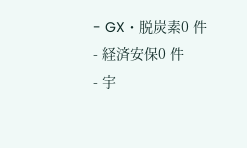- GX・脱炭素0 件
- 経済安保0 件
- 宇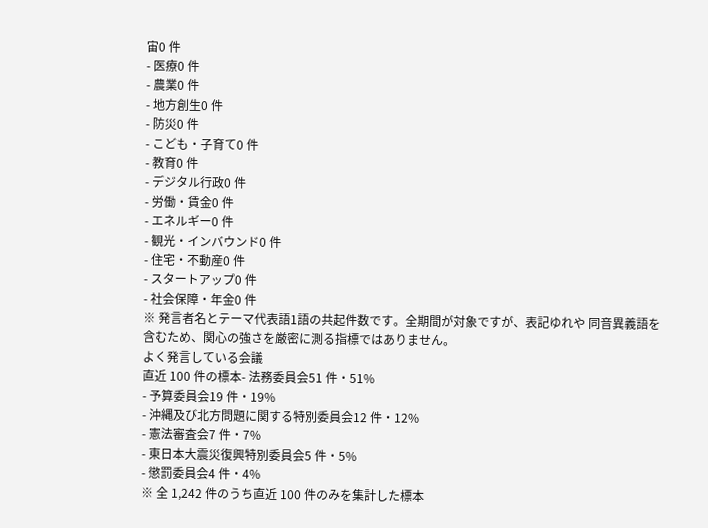宙0 件
- 医療0 件
- 農業0 件
- 地方創生0 件
- 防災0 件
- こども・子育て0 件
- 教育0 件
- デジタル行政0 件
- 労働・賃金0 件
- エネルギー0 件
- 観光・インバウンド0 件
- 住宅・不動産0 件
- スタートアップ0 件
- 社会保障・年金0 件
※ 発言者名とテーマ代表語1語の共起件数です。全期間が対象ですが、表記ゆれや 同音異義語を含むため、関心の強さを厳密に測る指標ではありません。
よく発言している会議
直近 100 件の標本- 法務委員会51 件・51%
- 予算委員会19 件・19%
- 沖縄及び北方問題に関する特別委員会12 件・12%
- 憲法審査会7 件・7%
- 東日本大震災復興特別委員会5 件・5%
- 懲罰委員会4 件・4%
※ 全 1,242 件のうち直近 100 件のみを集計した標本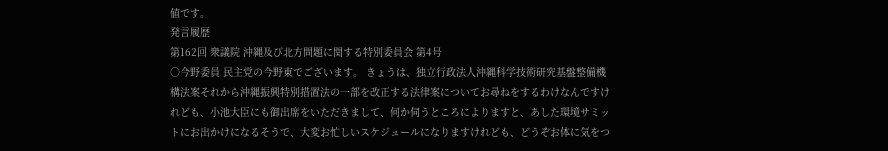値です。
発言履歴
第162回 衆議院 沖縄及び北方問題に関する特別委員会 第4号
○今野委員 民主党の今野東でございます。 きょうは、独立行政法人沖縄科学技術研究基盤整備機構法案それから沖縄振興特別措置法の一部を改正する法律案についてお尋ねをするわけなんですけれども、小池大臣にも御出席をいただきまして、何か伺うところによりますと、あした環境サミットにお出かけになるそうで、大変お忙しいスケジュールになりますけれども、どうぞお体に気をつ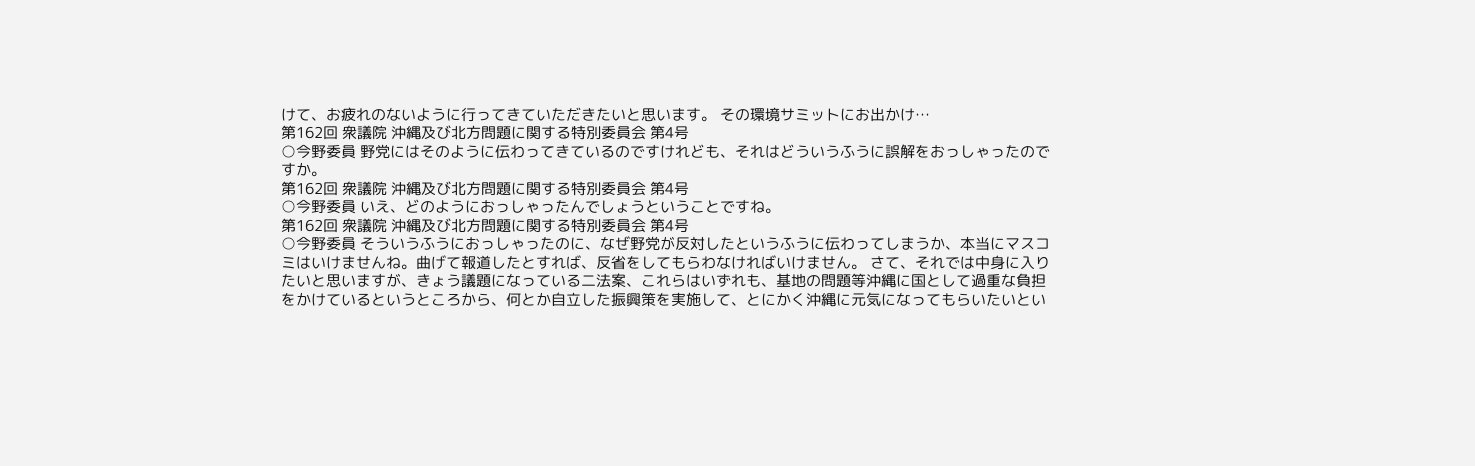けて、お疲れのないように行ってきていただきたいと思います。 その環境サミットにお出かけ…
第162回 衆議院 沖縄及び北方問題に関する特別委員会 第4号
○今野委員 野党にはそのように伝わってきているのですけれども、それはどういうふうに誤解をおっしゃったのですか。
第162回 衆議院 沖縄及び北方問題に関する特別委員会 第4号
○今野委員 いえ、どのようにおっしゃったんでしょうということですね。
第162回 衆議院 沖縄及び北方問題に関する特別委員会 第4号
○今野委員 そういうふうにおっしゃったのに、なぜ野党が反対したというふうに伝わってしまうか、本当にマスコミはいけませんね。曲げて報道したとすれば、反省をしてもらわなければいけません。 さて、それでは中身に入りたいと思いますが、きょう議題になっている二法案、これらはいずれも、基地の問題等沖縄に国として過重な負担をかけているというところから、何とか自立した振興策を実施して、とにかく沖縄に元気になってもらいたいとい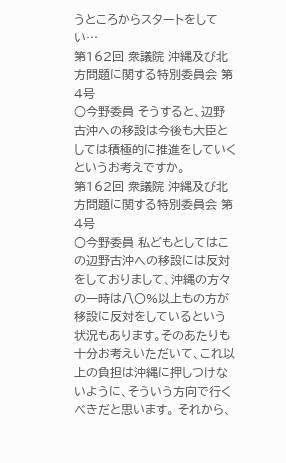うところからスタートをしてい…
第162回 衆議院 沖縄及び北方問題に関する特別委員会 第4号
○今野委員 そうすると、辺野古沖への移設は今後も大臣としては積極的に推進をしていくというお考えですか。
第162回 衆議院 沖縄及び北方問題に関する特別委員会 第4号
○今野委員 私どもとしてはこの辺野古沖への移設には反対をしておりまして、沖縄の方々の一時は八〇%以上もの方が移設に反対をしているという状況もあります。そのあたりも十分お考えいただいて、これ以上の負担は沖縄に押しつけないように、そういう方向で行くべきだと思います。 それから、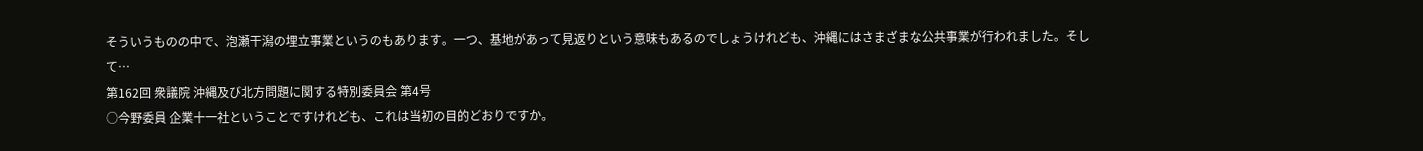そういうものの中で、泡瀬干潟の埋立事業というのもあります。一つ、基地があって見返りという意味もあるのでしょうけれども、沖縄にはさまざまな公共事業が行われました。そして…
第162回 衆議院 沖縄及び北方問題に関する特別委員会 第4号
○今野委員 企業十一社ということですけれども、これは当初の目的どおりですか。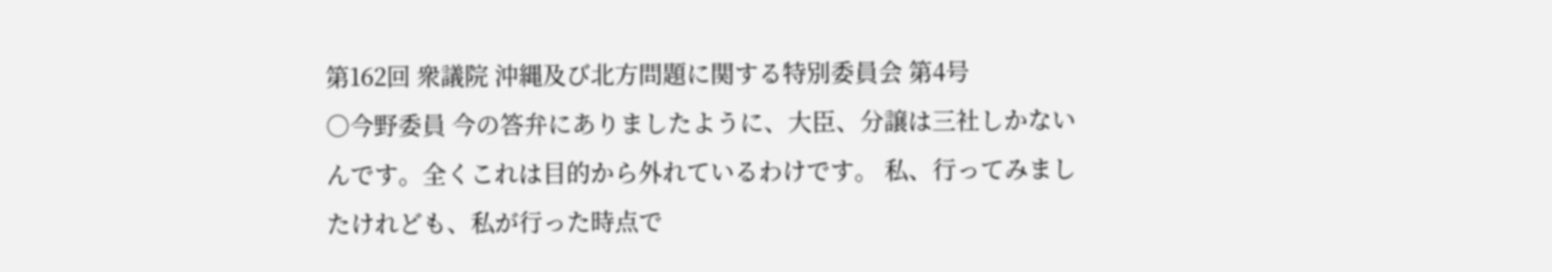第162回 衆議院 沖縄及び北方問題に関する特別委員会 第4号
○今野委員 今の答弁にありましたように、大臣、分譲は三社しかないんです。全くこれは目的から外れているわけです。 私、行ってみましたけれども、私が行った時点で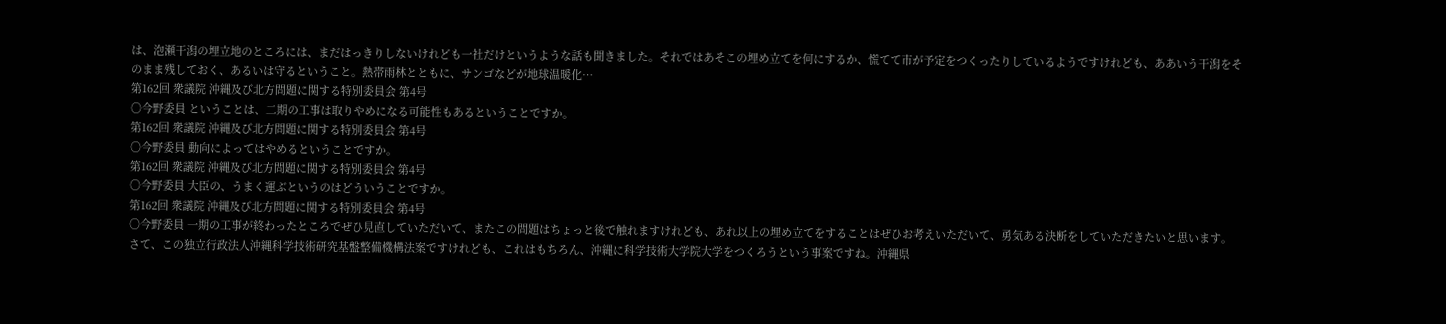は、泡瀬干潟の埋立地のところには、まだはっきりしないけれども一社だけというような話も聞きました。それではあそこの埋め立てを何にするか、慌てて市が予定をつくったりしているようですけれども、ああいう干潟をそのまま残しておく、あるいは守るということ。熱帯雨林とともに、サンゴなどが地球温暖化…
第162回 衆議院 沖縄及び北方問題に関する特別委員会 第4号
○今野委員 ということは、二期の工事は取りやめになる可能性もあるということですか。
第162回 衆議院 沖縄及び北方問題に関する特別委員会 第4号
○今野委員 動向によってはやめるということですか。
第162回 衆議院 沖縄及び北方問題に関する特別委員会 第4号
○今野委員 大臣の、うまく運ぶというのはどういうことですか。
第162回 衆議院 沖縄及び北方問題に関する特別委員会 第4号
○今野委員 一期の工事が終わったところでぜひ見直していただいて、またこの問題はちょっと後で触れますけれども、あれ以上の埋め立てをすることはぜひお考えいただいて、勇気ある決断をしていただきたいと思います。 さて、この独立行政法人沖縄科学技術研究基盤整備機構法案ですけれども、これはもちろん、沖縄に科学技術大学院大学をつくろうという事案ですね。沖縄県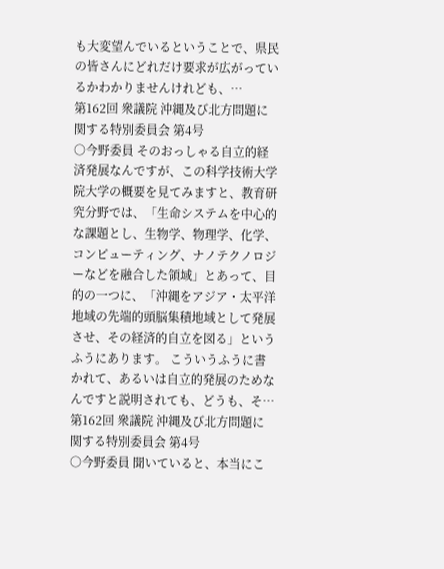も大変望んでいるということで、県民の皆さんにどれだけ要求が広がっているかわかりませんけれども、…
第162回 衆議院 沖縄及び北方問題に関する特別委員会 第4号
○今野委員 そのおっしゃる自立的経済発展なんですが、この科学技術大学院大学の概要を見てみますと、教育研究分野では、「生命システムを中心的な課題とし、生物学、物理学、化学、コンピューティング、ナノテクノロジーなどを融合した領域」とあって、目的の一つに、「沖縄をアジア・太平洋地域の先端的頭脳集積地域として発展させ、その経済的自立を図る」というふうにあります。 こういうふうに書かれて、あるいは自立的発展のためなんですと説明されても、どうも、そ…
第162回 衆議院 沖縄及び北方問題に関する特別委員会 第4号
○今野委員 聞いていると、本当にこ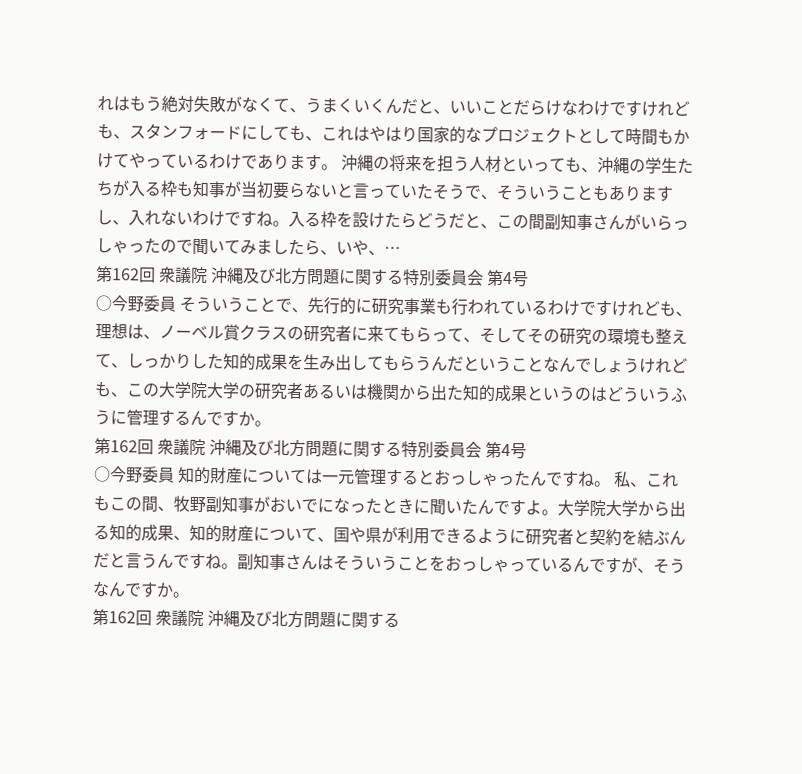れはもう絶対失敗がなくて、うまくいくんだと、いいことだらけなわけですけれども、スタンフォードにしても、これはやはり国家的なプロジェクトとして時間もかけてやっているわけであります。 沖縄の将来を担う人材といっても、沖縄の学生たちが入る枠も知事が当初要らないと言っていたそうで、そういうこともありますし、入れないわけですね。入る枠を設けたらどうだと、この間副知事さんがいらっしゃったので聞いてみましたら、いや、…
第162回 衆議院 沖縄及び北方問題に関する特別委員会 第4号
○今野委員 そういうことで、先行的に研究事業も行われているわけですけれども、理想は、ノーベル賞クラスの研究者に来てもらって、そしてその研究の環境も整えて、しっかりした知的成果を生み出してもらうんだということなんでしょうけれども、この大学院大学の研究者あるいは機関から出た知的成果というのはどういうふうに管理するんですか。
第162回 衆議院 沖縄及び北方問題に関する特別委員会 第4号
○今野委員 知的財産については一元管理するとおっしゃったんですね。 私、これもこの間、牧野副知事がおいでになったときに聞いたんですよ。大学院大学から出る知的成果、知的財産について、国や県が利用できるように研究者と契約を結ぶんだと言うんですね。副知事さんはそういうことをおっしゃっているんですが、そうなんですか。
第162回 衆議院 沖縄及び北方問題に関する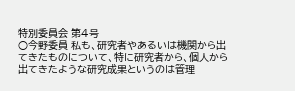特別委員会 第4号
○今野委員 私も、研究者やあるいは機関から出てきたものについて、特に研究者から、個人から出てきたような研究成果というのは管理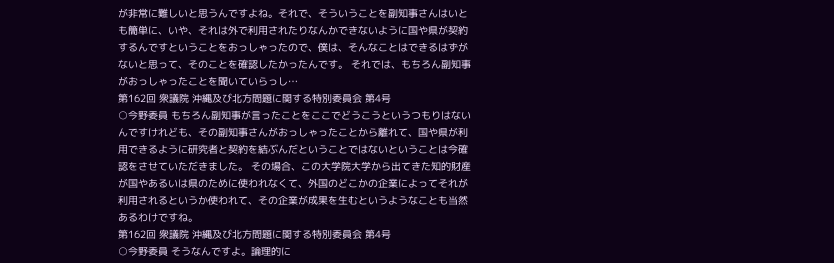が非常に難しいと思うんですよね。それで、そういうことを副知事さんはいとも簡単に、いや、それは外で利用されたりなんかできないように国や県が契約するんですということをおっしゃったので、僕は、そんなことはできるはずがないと思って、そのことを確認したかったんです。 それでは、もちろん副知事がおっしゃったことを聞いていらっし…
第162回 衆議院 沖縄及び北方問題に関する特別委員会 第4号
○今野委員 もちろん副知事が言ったことをここでどうこうというつもりはないんですけれども、その副知事さんがおっしゃったことから離れて、国や県が利用できるように研究者と契約を結ぶんだということではないということは今確認をさせていただきました。 その場合、この大学院大学から出てきた知的財産が国やあるいは県のために使われなくて、外国のどこかの企業によってそれが利用されるというか使われて、その企業が成果を生むというようなことも当然あるわけですね。
第162回 衆議院 沖縄及び北方問題に関する特別委員会 第4号
○今野委員 そうなんですよ。論理的に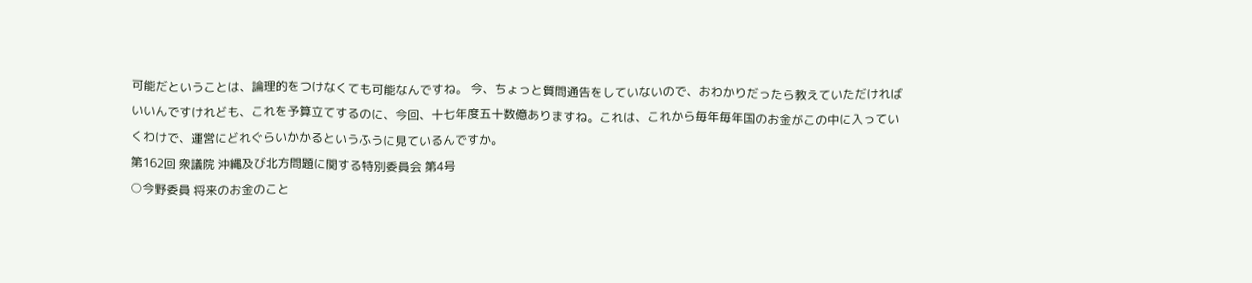可能だということは、論理的をつけなくても可能なんですね。 今、ちょっと質問通告をしていないので、おわかりだったら教えていただければいいんですけれども、これを予算立てするのに、今回、十七年度五十数億ありますね。これは、これから毎年毎年国のお金がこの中に入っていくわけで、運営にどれぐらいかかるというふうに見ているんですか。
第162回 衆議院 沖縄及び北方問題に関する特別委員会 第4号
○今野委員 将来のお金のこと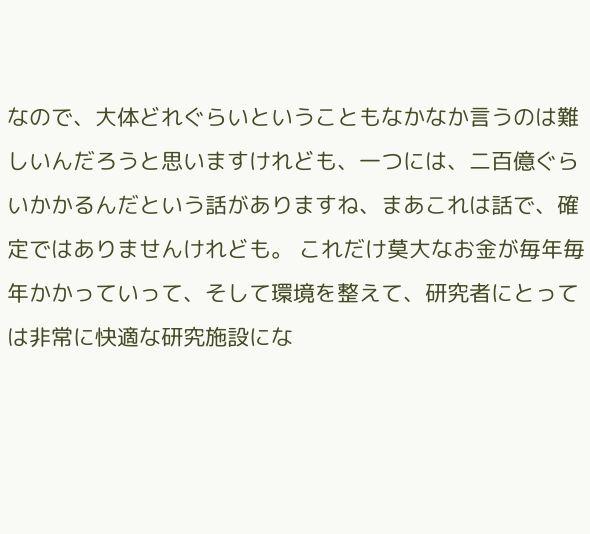なので、大体どれぐらいということもなかなか言うのは難しいんだろうと思いますけれども、一つには、二百億ぐらいかかるんだという話がありますね、まあこれは話で、確定ではありませんけれども。 これだけ莫大なお金が毎年毎年かかっていって、そして環境を整えて、研究者にとっては非常に快適な研究施設にな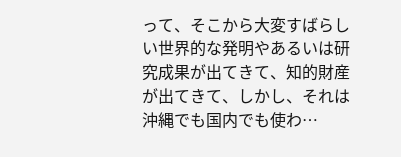って、そこから大変すばらしい世界的な発明やあるいは研究成果が出てきて、知的財産が出てきて、しかし、それは沖縄でも国内でも使わ…